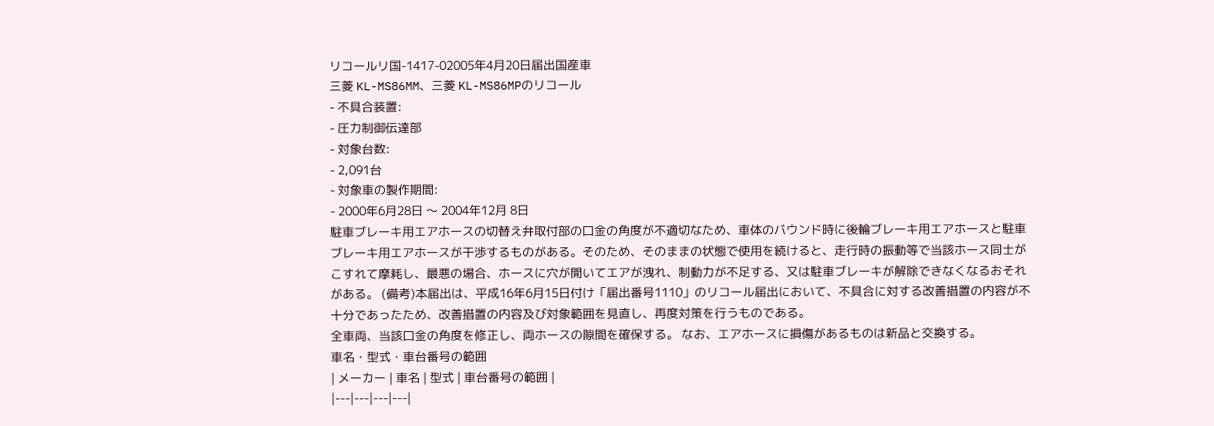リコールリ国-1417-02005年4月20日届出国産車
三菱 KL-MS86MM、三菱 KL-MS86MPのリコール
- 不具合装置:
- 圧力制御伝達部
- 対象台数:
- 2,091台
- 対象車の製作期間:
- 2000年6月28日 〜 2004年12月 8日
駐車ブレーキ用エアホースの切替え弁取付部の口金の角度が不適切なため、車体のバウンド時に後輪ブレーキ用エアホースと駐車ブレーキ用エアホースが干渉するものがある。そのため、そのままの状態で使用を続けると、走行時の振動等で当該ホース同士がこすれて摩耗し、最悪の場合、ホースに穴が開いてエアが洩れ、制動力が不足する、又は駐車ブレーキが解除できなくなるおそれがある。 (備考)本届出は、平成16年6月15日付け「届出番号1110」のリコール届出において、不具合に対する改善措置の内容が不十分であったため、改善措置の内容及び対象範囲を見直し、再度対策を行うものである。
全車両、当該口金の角度を修正し、両ホースの隙間を確保する。 なお、エアホースに損傷があるものは新品と交換する。
車名・型式・車台番号の範囲
| メーカー | 車名 | 型式 | 車台番号の範囲 |
|---|---|---|---|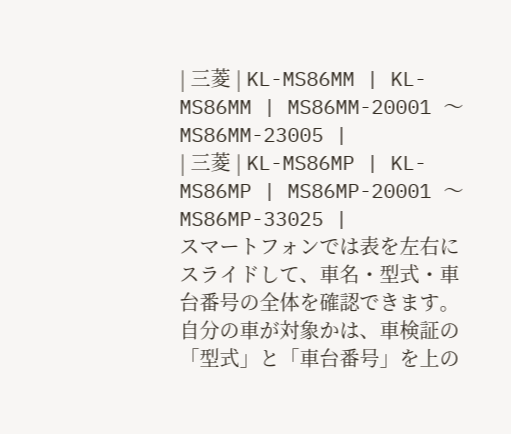| 三菱 | KL-MS86MM | KL-MS86MM | MS86MM-20001 〜 MS86MM-23005 |
| 三菱 | KL-MS86MP | KL-MS86MP | MS86MP-20001 〜 MS86MP-33025 |
スマートフォンでは表を左右にスライドして、車名・型式・車台番号の全体を確認できます。
自分の車が対象かは、車検証の「型式」と「車台番号」を上の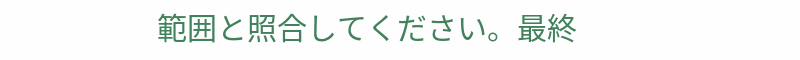範囲と照合してください。最終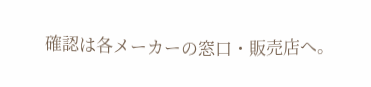確認は各メーカーの窓口・販売店へ。